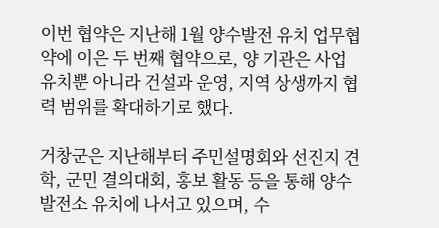이번 협약은 지난해 1월 양수발전 유치 업무협약에 이은 두 번째 협약으로, 양 기관은 사업 유치뿐 아니라 건설과 운영, 지역 상생까지 협력 범위를 확대하기로 했다.

거창군은 지난해부터 주민설명회와 선진지 견학, 군민 결의대회, 홍보 활동 등을 통해 양수발전소 유치에 나서고 있으며, 수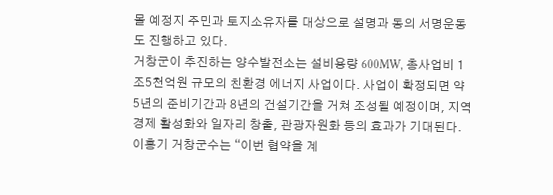몰 예정지 주민과 토지소유자를 대상으로 설명과 동의 서명운동도 진행하고 있다.
거창군이 추진하는 양수발전소는 설비용량 600MW, 총사업비 1조5천억원 규모의 친환경 에너지 사업이다. 사업이 확정되면 약 5년의 준비기간과 8년의 건설기간을 거쳐 조성될 예정이며, 지역경제 활성화와 일자리 창출, 관광자원화 등의 효과가 기대된다.
이홍기 거창군수는 “이번 협약을 계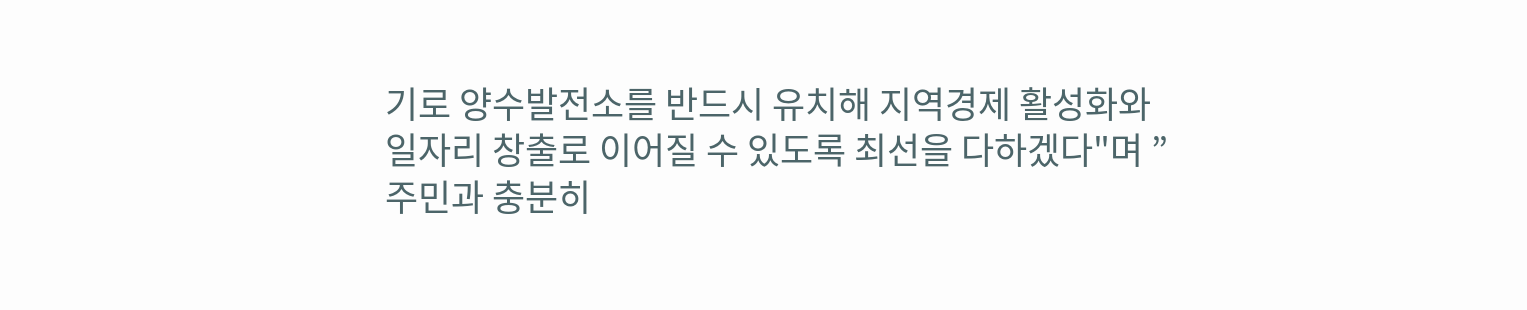기로 양수발전소를 반드시 유치해 지역경제 활성화와 일자리 창출로 이어질 수 있도록 최선을 다하겠다"며 ”주민과 충분히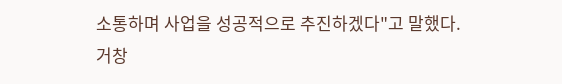소통하며 사업을 성공적으로 추진하겠다"고 말했다.
거창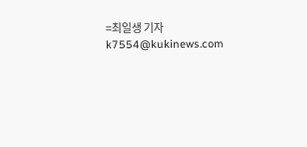=최일생 기자 k7554@kukinews.com